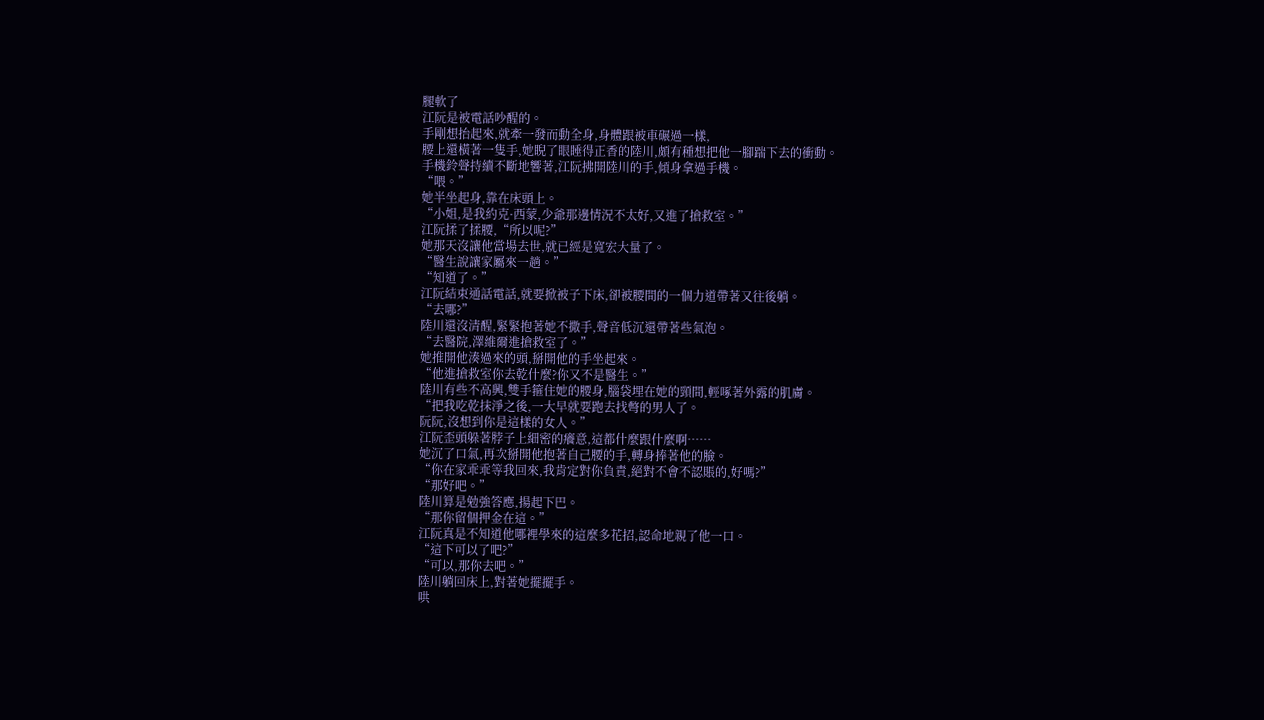腿軟了
江阮是被電話吵醒的。
手剛想抬起來,就牽一發而動全身,身體跟被車碾過一樣,
腰上還橫著一隻手,她睨了眼睡得正香的陸川,頗有種想把他一腳踹下去的衝動。
手機鈴聲持續不斷地響著,江阮拂開陸川的手,傾身拿過手機。
“喂。”
她半坐起身,靠在床頭上。
“小姐,是我約克·西蒙,少爺那邊情況不太好,又進了搶救室。”
江阮揉了揉腰,“所以呢?”
她那天沒讓他當場去世,就已經是寬宏大量了。
“醫生說讓家屬來一趟。”
“知道了。”
江阮結束通話電話,就要掀被子下床,卻被腰間的一個力道帶著又往後躺。
“去哪?”
陸川還沒清醒,緊緊抱著她不撒手,聲音低沉還帶著些氣泡。
“去醫院,澤維爾進搶救室了。”
她推開他湊過來的頭,掰開他的手坐起來。
“他進搶救室你去乾什麼?你又不是醫生。”
陸川有些不高興,雙手箍住她的腰身,腦袋埋在她的頸間,輕啄著外露的肌膚。
“把我吃乾抹淨之後,一大早就要跑去找彆的男人了。
阮阮,沒想到你是這樣的女人。”
江阮歪頭躲著脖子上細密的癢意,這都什麼跟什麼啊……
她沉了口氣,再次掰開他抱著自己腰的手,轉身捧著他的臉。
“你在家乖乖等我回來,我肯定對你負責,絕對不會不認賬的,好嗎?”
“那好吧。”
陸川算是勉強答應,揚起下巴。
“那你留個押金在這。”
江阮真是不知道他哪裡學來的這麼多花招,認命地親了他一口。
“這下可以了吧?”
“可以,那你去吧。”
陸川躺回床上,對著她擺擺手。
哄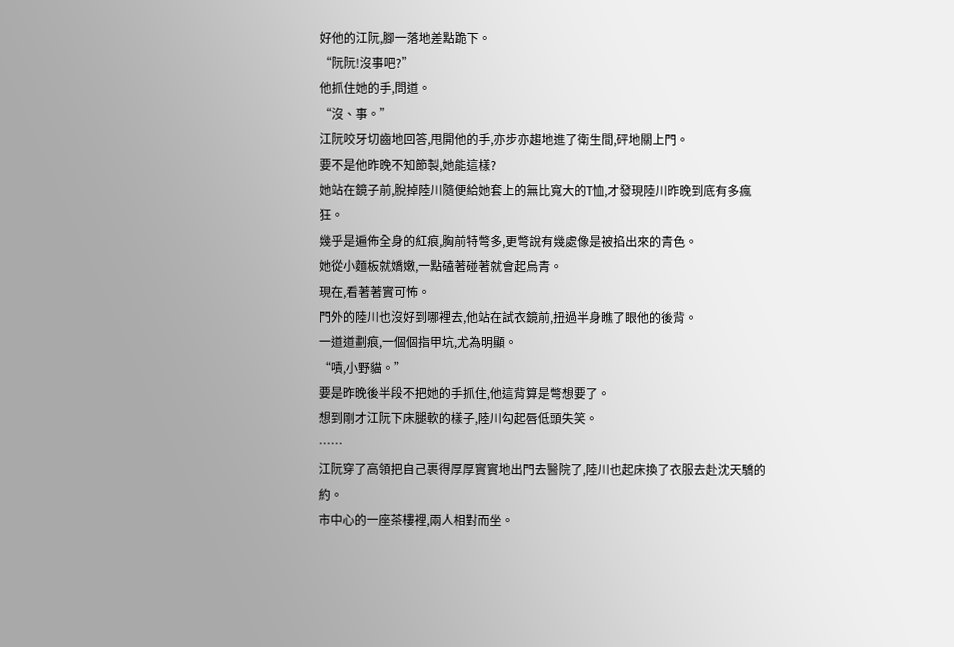好他的江阮,腳一落地差點跪下。
“阮阮!沒事吧?”
他抓住她的手,問道。
“沒、事。”
江阮咬牙切齒地回答,甩開他的手,亦步亦趨地進了衛生間,砰地關上門。
要不是他昨晚不知節製,她能這樣?
她站在鏡子前,脫掉陸川隨便給她套上的無比寬大的T恤,才發現陸川昨晚到底有多瘋狂。
幾乎是遍佈全身的紅痕,胸前特彆多,更彆說有幾處像是被掐出來的青色。
她從小麵板就嬌嫩,一點磕著碰著就會起烏青。
現在,看著著實可怖。
門外的陸川也沒好到哪裡去,他站在試衣鏡前,扭過半身瞧了眼他的後背。
一道道劃痕,一個個指甲坑,尤為明顯。
“嘖,小野貓。”
要是昨晚後半段不把她的手抓住,他這背算是彆想要了。
想到剛才江阮下床腿軟的樣子,陸川勾起唇低頭失笑。
……
江阮穿了高領把自己裹得厚厚實實地出門去醫院了,陸川也起床換了衣服去赴沈天驕的約。
市中心的一座茶樓裡,兩人相對而坐。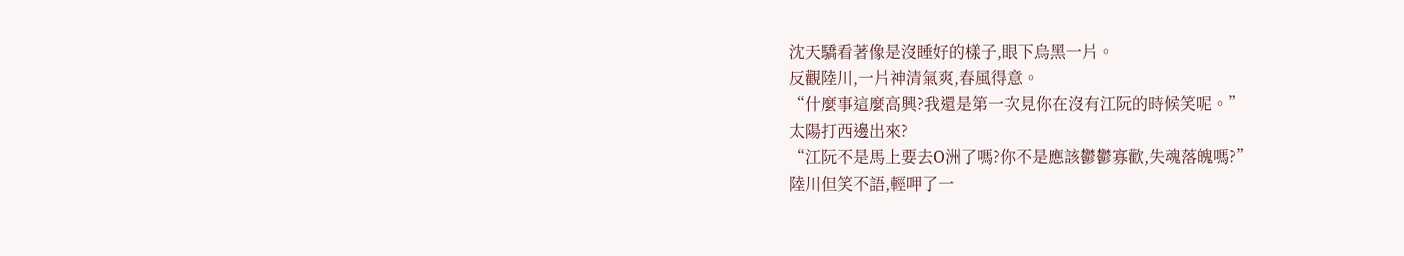沈天驕看著像是沒睡好的樣子,眼下烏黑一片。
反觀陸川,一片神清氣爽,春風得意。
“什麼事這麼高興?我還是第一次見你在沒有江阮的時候笑呢。”
太陽打西邊出來?
“江阮不是馬上要去O洲了嗎?你不是應該鬱鬱寡歡,失魂落魄嗎?”
陸川但笑不語,輕呷了一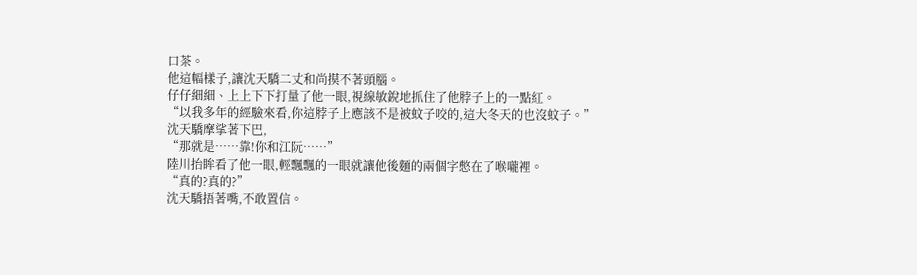口茶。
他這幅樣子,讓沈天驕二丈和尚摸不著頭腦。
仔仔細細、上上下下打量了他一眼,視線敏銳地抓住了他脖子上的一點紅。
“以我多年的經驗來看,你這脖子上應該不是被蚊子咬的,這大冬天的也沒蚊子。”
沈天驕摩挲著下巴,
“那就是……靠!你和江阮……”
陸川抬眸看了他一眼,輕飄飄的一眼就讓他後麵的兩個字憋在了喉嚨裡。
“真的?真的?”
沈天驕捂著嘴,不敢置信。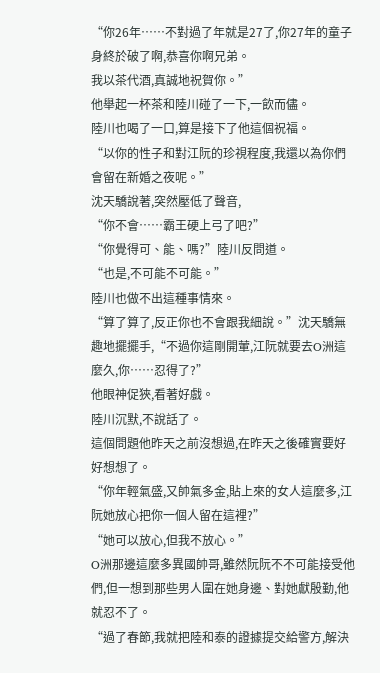“你26年……不對過了年就是27了,你27年的童子身終於破了啊,恭喜你啊兄弟。
我以茶代酒,真誠地祝賀你。”
他舉起一杯茶和陸川碰了一下,一飲而儘。
陸川也喝了一口,算是接下了他這個祝福。
“以你的性子和對江阮的珍視程度,我還以為你們會留在新婚之夜呢。”
沈天驕說著,突然壓低了聲音,
“你不會……霸王硬上弓了吧?”
“你覺得可、能、嗎?”陸川反問道。
“也是,不可能不可能。”
陸川也做不出這種事情來。
“算了算了,反正你也不會跟我細說。”沈天驕無趣地擺擺手,“不過你這剛開葷,江阮就要去O洲這麼久,你……忍得了?”
他眼神促狹,看著好戲。
陸川沉默,不說話了。
這個問題他昨天之前沒想過,在昨天之後確實要好好想想了。
“你年輕氣盛,又帥氣多金,貼上來的女人這麼多,江阮她放心把你一個人留在這裡?”
“她可以放心,但我不放心。”
O洲那邊這麼多異國帥哥,雖然阮阮不不可能接受他們,但一想到那些男人圍在她身邊、對她獻殷勤,他就忍不了。
“過了春節,我就把陸和泰的證據提交給警方,解決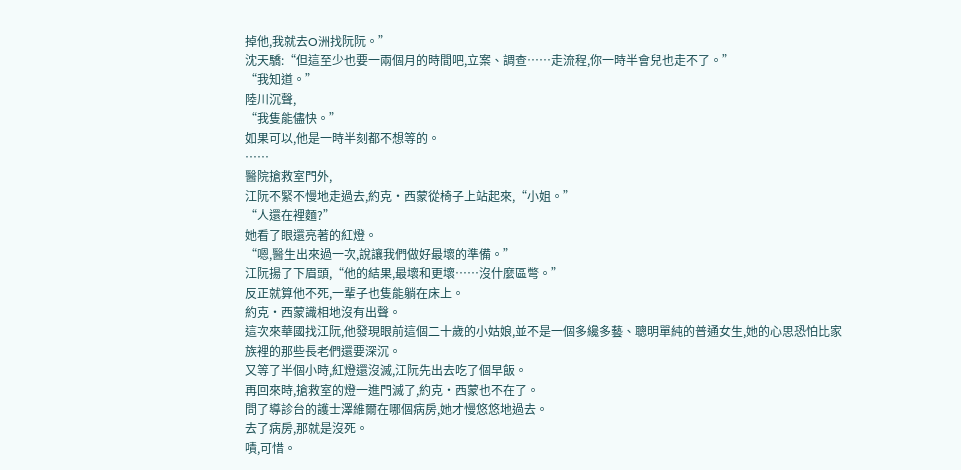掉他,我就去O洲找阮阮。”
沈天驕:“但這至少也要一兩個月的時間吧,立案、調查……走流程,你一時半會兒也走不了。”
“我知道。”
陸川沉聲,
“我隻能儘快。”
如果可以,他是一時半刻都不想等的。
……
醫院搶救室門外,
江阮不緊不慢地走過去,約克·西蒙從椅子上站起來,“小姐。”
“人還在裡麵?”
她看了眼還亮著的紅燈。
“嗯,醫生出來過一次,說讓我們做好最壞的準備。”
江阮揚了下眉頭,“他的結果,最壞和更壞……沒什麼區彆。”
反正就算他不死,一輩子也隻能躺在床上。
約克·西蒙識相地沒有出聲。
這次來華國找江阮,他發現眼前這個二十歲的小姑娘,並不是一個多纔多藝、聰明單純的普通女生,她的心思恐怕比家族裡的那些長老們還要深沉。
又等了半個小時,紅燈還沒滅,江阮先出去吃了個早飯。
再回來時,搶救室的燈一進門滅了,約克·西蒙也不在了。
問了導診台的護士澤維爾在哪個病房,她才慢悠悠地過去。
去了病房,那就是沒死。
嘖,可惜。